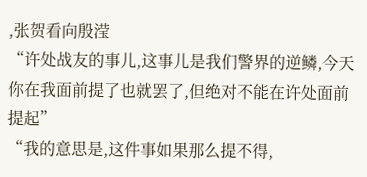,张贺看向殷滢
“许处战友的事儿,这事儿是我们警界的逆鳞,今天你在我面前提了也就罢了,但绝对不能在许处面前提起”
“我的意思是,这件事如果那么提不得,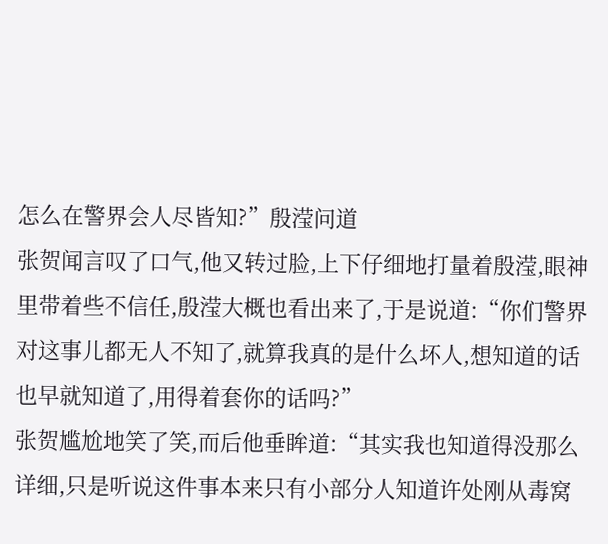怎么在警界会人尽皆知?”殷滢问道
张贺闻言叹了口气,他又转过脸,上下仔细地打量着殷滢,眼神里带着些不信任,殷滢大概也看出来了,于是说道:“你们警界对这事儿都无人不知了,就算我真的是什么坏人,想知道的话也早就知道了,用得着套你的话吗?”
张贺尴尬地笑了笑,而后他垂眸道:“其实我也知道得没那么详细,只是听说这件事本来只有小部分人知道许处刚从毒窝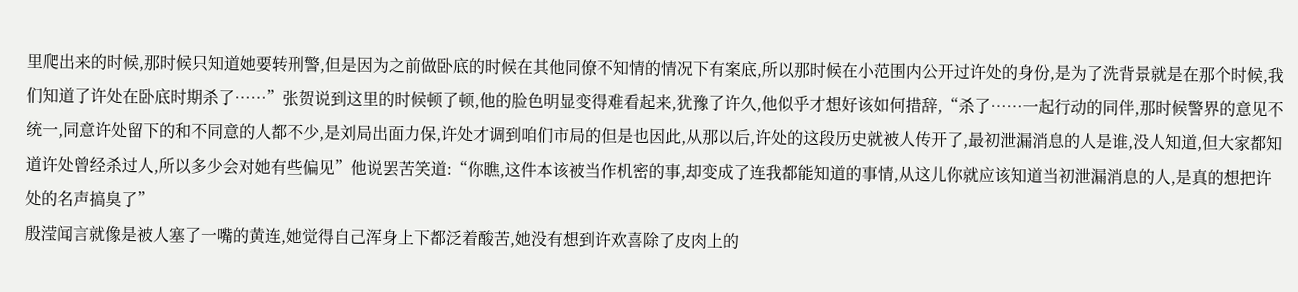里爬出来的时候,那时候只知道她要转刑警,但是因为之前做卧底的时候在其他同僚不知情的情况下有案底,所以那时候在小范围内公开过许处的身份,是为了洗背景就是在那个时候,我们知道了许处在卧底时期杀了……”张贺说到这里的时候顿了顿,他的脸色明显变得难看起来,犹豫了许久,他似乎才想好该如何措辞,“杀了……一起行动的同伴,那时候警界的意见不统一,同意许处留下的和不同意的人都不少,是刘局出面力保,许处才调到咱们市局的但是也因此,从那以后,许处的这段历史就被人传开了,最初泄漏消息的人是谁,没人知道,但大家都知道许处曾经杀过人,所以多少会对她有些偏见”他说罢苦笑道:“你瞧,这件本该被当作机密的事,却变成了连我都能知道的事情,从这儿你就应该知道当初泄漏消息的人,是真的想把许处的名声搞臭了”
殷滢闻言就像是被人塞了一嘴的黄连,她觉得自己浑身上下都泛着酸苦,她没有想到许欢喜除了皮肉上的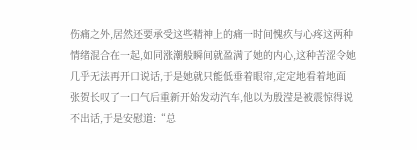伤痛之外,居然还要承受这些精神上的痛一时间愧疚与心疼这两种情绪混合在一起,如同涨潮般瞬间就盈满了她的内心,这种苦涩令她几乎无法再开口说话,于是她就只能低垂着眼帘,定定地看着地面
张贺长叹了一口气后重新开始发动汽车,他以为殷滢是被震惊得说不出话,于是安慰道:“总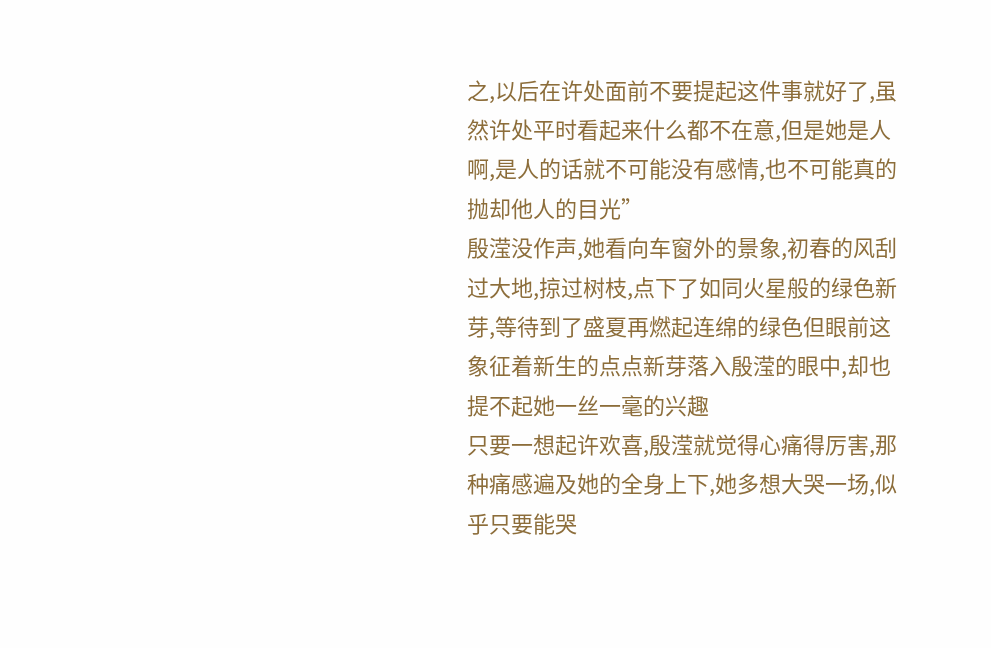之,以后在许处面前不要提起这件事就好了,虽然许处平时看起来什么都不在意,但是她是人啊,是人的话就不可能没有感情,也不可能真的抛却他人的目光”
殷滢没作声,她看向车窗外的景象,初春的风刮过大地,掠过树枝,点下了如同火星般的绿色新芽,等待到了盛夏再燃起连绵的绿色但眼前这象征着新生的点点新芽落入殷滢的眼中,却也提不起她一丝一毫的兴趣
只要一想起许欢喜,殷滢就觉得心痛得厉害,那种痛感遍及她的全身上下,她多想大哭一场,似乎只要能哭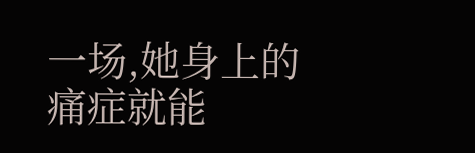一场,她身上的痛症就能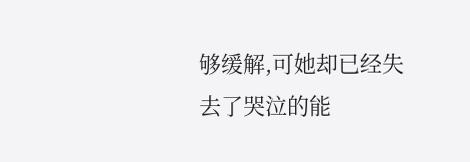够缓解,可她却已经失去了哭泣的能